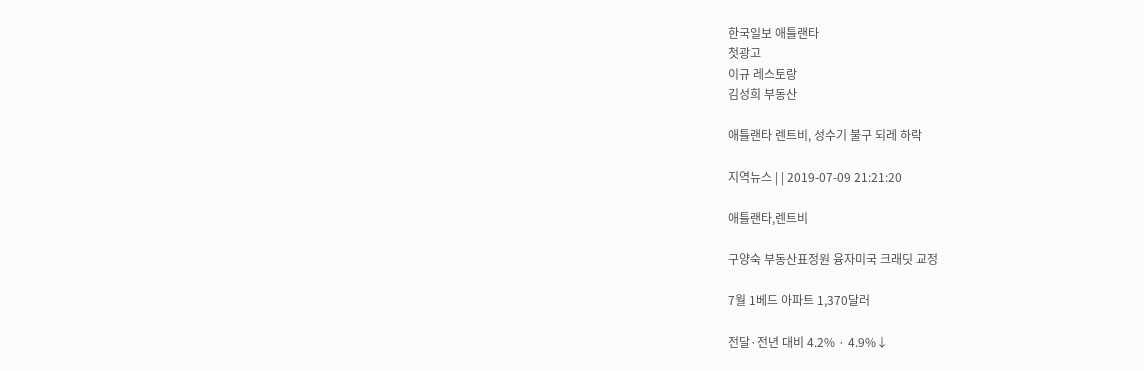한국일보 애틀랜타
첫광고
이규 레스토랑
김성희 부동산

애틀랜타 렌트비, 성수기 불구 되레 하락

지역뉴스 | | 2019-07-09 21:21:20

애틀랜타,렌트비

구양숙 부동산표정원 융자미국 크래딧 교정

7월 1베드 아파트 1,370달러

전달·전년 대비 4.2% · 4.9%↓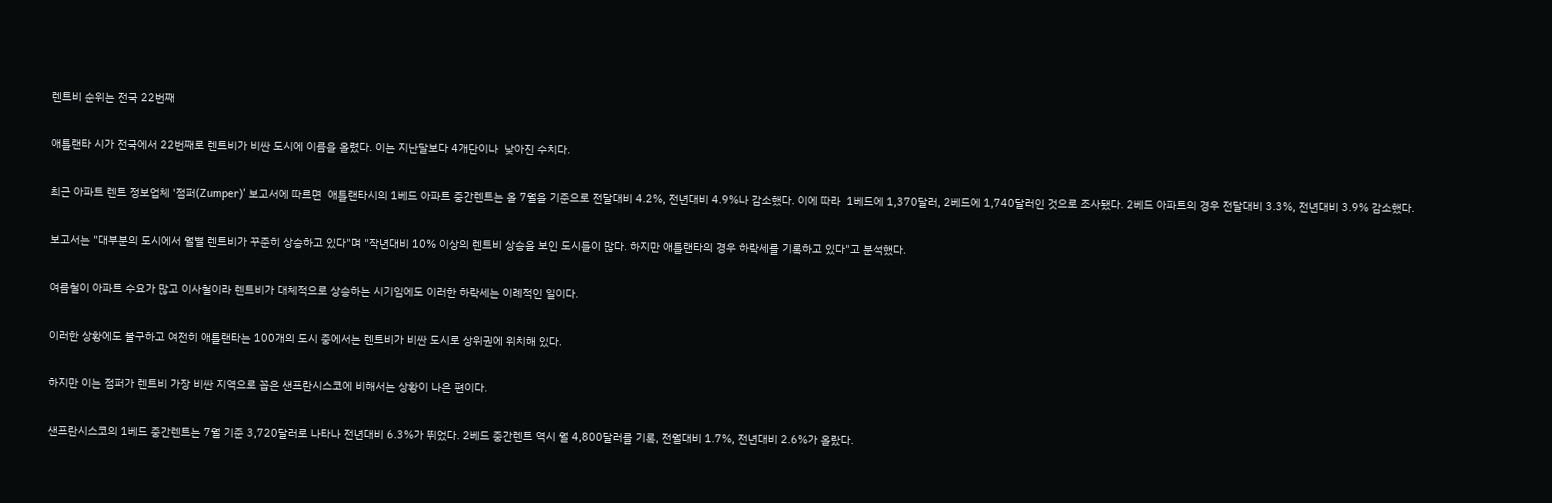렌트비 순위는 전국 22번째

애틀랜타 시가 전국에서 22번째로 렌트비가 비싼 도시에 이름을 올렸다. 이는 지난달보다 4개단이나  낮아진 수치다.

최근 아파트 렌트 정보업체 '점퍼(Zumper)' 보고서에 따르면  애틀랜타시의 1베드 아파트 중간렌트는 올 7월을 기준으로 전달대비 4.2%, 전년대비 4.9%나 감소했다. 이에 따라  1베드에 1,370달러, 2베드에 1,740달러인 것으로 조사됐다. 2베드 아파트의 경우 전달대비 3.3%, 전년대비 3.9% 감소했다.

보고서는 "대부분의 도시에서 월별 렌트비가 꾸준히 상승하고 있다"며 "작년대비 10% 이상의 렌트비 상승을 보인 도시들이 많다. 하지만 애틀랜타의 경우 하락세를 기록하고 있다"고 분석했다.

여름철이 아파트 수요가 많고 이사철이라 렌트비가 대체적으로 상승하는 시기임에도 이러한 하락세는 이례적인 일이다.

이러한 상황에도 불구하고 여전히 애틀랜타는 100개의 도시 중에서는 렌트비가 비싼 도시로 상위권에 위치해 있다.

하지만 이는 점퍼가 렌트비 가장 비싼 지역으로 꼽은 샌프란시스코에 비해서는 상황이 나은 편이다.

샌프란시스코의 1베드 중간렌트는 7월 기준 3,720달러로 나타나 전년대비 6.3%가 뛰었다. 2베드 중간렌트 역시 월 4,800달러를 기록, 전월대비 1.7%, 전년대비 2.6%가 올랐다.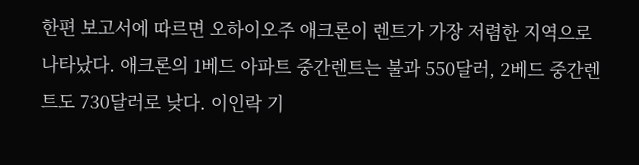한편 보고서에 따르면 오하이오주 애크론이 렌트가 가장 저렴한 지역으로 나타났다. 애크론의 1베드 아파트 중간렌트는 불과 550달러, 2베드 중간렌트도 730달러로 낮다. 이인락 기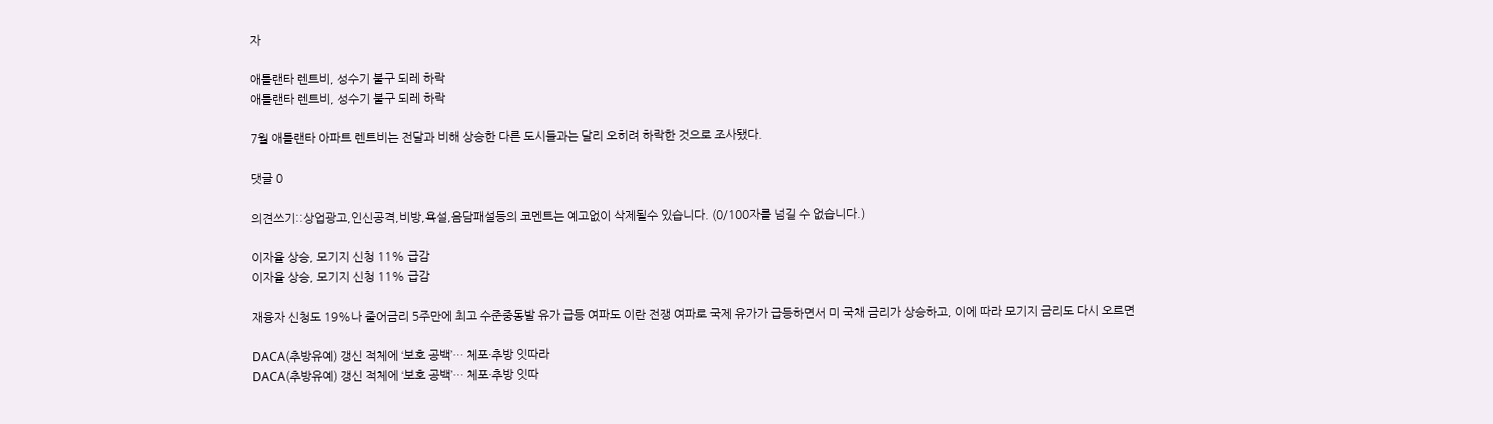자

애틀랜타 렌트비, 성수기 불구 되레 하락
애틀랜타 렌트비, 성수기 불구 되레 하락

7월 애틀랜타 아파트 렌트비는 전달과 비해 상승한 다른 도시들과는 달리 오히려 하락한 것으로 조사됐다.

댓글 0

의견쓰기::상업광고,인신공격,비방,욕설,음담패설등의 코멘트는 예고없이 삭제될수 있습니다. (0/100자를 넘길 수 없습니다.)

이자율 상승, 모기지 신청 11% 급감
이자율 상승, 모기지 신청 11% 급감

재융자 신청도 19%나 줄어금리 5주만에 최고 수준중동발 유가 급등 여파도 이란 전쟁 여파로 국제 유가가 급등하면서 미 국채 금리가 상승하고, 이에 따라 모기지 금리도 다시 오르면

DACA(추방유예) 갱신 적체에 ‘보호 공백’… 체포·추방 잇따라
DACA(추방유예) 갱신 적체에 ‘보호 공백’… 체포·추방 잇따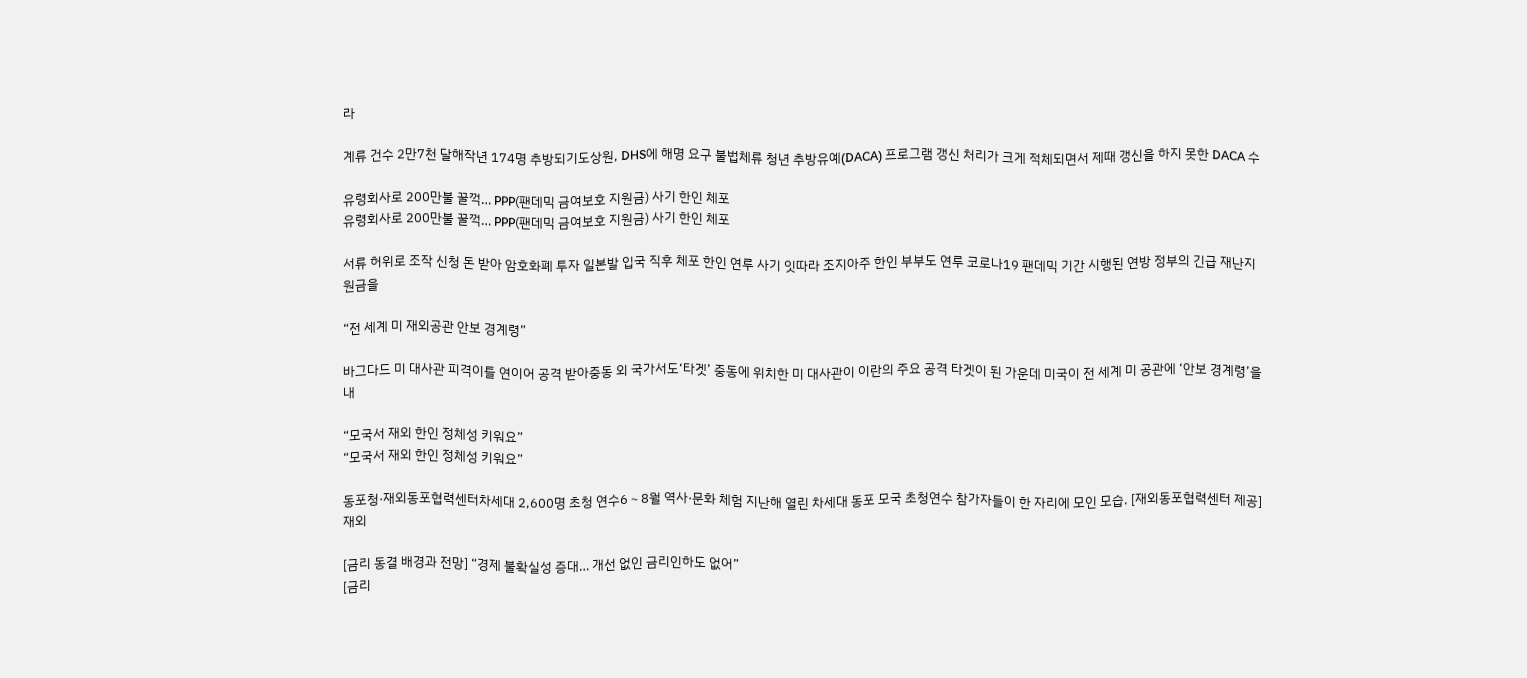라

계류 건수 2만7천 달해작년 174명 추방되기도상원, DHS에 해명 요구 불법체류 청년 추방유예(DACA) 프로그램 갱신 처리가 크게 적체되면서 제때 갱신을 하지 못한 DACA 수

유령회사로 200만불 꿀꺽… PPP(팬데믹 금여보호 지원금) 사기 한인 체포
유령회사로 200만불 꿀꺽… PPP(팬데믹 금여보호 지원금) 사기 한인 체포

서류 허위로 조작 신청 돈 받아 암호화폐 투자 일본발 입국 직후 체포 한인 연루 사기 잇따라 조지아주 한인 부부도 연루 코로나19 팬데믹 기간 시행된 연방 정부의 긴급 재난지원금을

“전 세계 미 재외공관 안보 경계령”

바그다드 미 대사관 피격이틀 연이어 공격 받아중동 외 국가서도‘타겟’ 중동에 위치한 미 대사관이 이란의 주요 공격 타겟이 된 가운데 미국이 전 세계 미 공관에 ‘안보 경계령’을 내

“모국서 재외 한인 정체성 키워요”
“모국서 재외 한인 정체성 키워요”

동포청·재외동포협력센터차세대 2,600명 초청 연수6∼8월 역사·문화 체험 지난해 열린 차세대 동포 모국 초청연수 참가자들이 한 자리에 모인 모습. [재외동포협력센터 제공]  재외

[금리 동결 배경과 전망] “경제 불확실성 증대… 개선 없인 금리인하도 없어”
[금리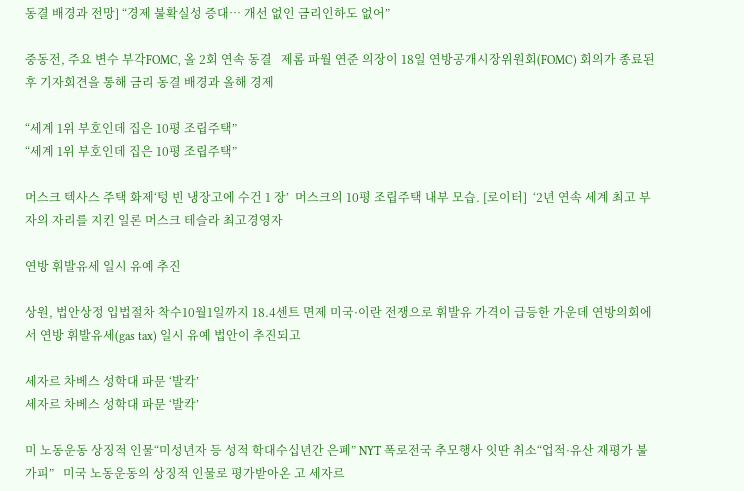동결 배경과 전망] “경제 불확실성 증대… 개선 없인 금리인하도 없어”

중동전, 주요 변수 부각FOMC, 올 2회 연속 동결   제롬 파월 연준 의장이 18일 연방공개시장위원회(FOMC) 회의가 종료된 후 기자회견을 통해 금리 동결 배경과 올해 경제

“세계 1위 부호인데 집은 10평 조립주택”
“세계 1위 부호인데 집은 10평 조립주택”

머스크 텍사스 주택 화제‘텅 빈 냉장고에 수건 1 장’  머스크의 10평 조립주택 내부 모습. [로이터]  ‘2년 연속 세계 최고 부자의 자리를 지킨 일론 머스크 테슬라 최고경영자

연방 휘발유세 일시 유예 추진

상원, 법안상정 입법절차 착수10월1일까지 18.4센트 면제 미국·이란 전쟁으로 휘발유 가격이 급등한 가운데 연방의회에서 연방 휘발유세(gas tax) 일시 유예 법안이 추진되고

세자르 차베스 성학대 파문 ‘발칵’
세자르 차베스 성학대 파문 ‘발칵’

미 노동운동 상징적 인물“미성년자 등 성적 학대수십년간 은폐” NYT 폭로전국 추모행사 잇딴 취소“업적·유산 재평가 불가피”   미국 노동운동의 상징적 인물로 평가받아온 고 세자르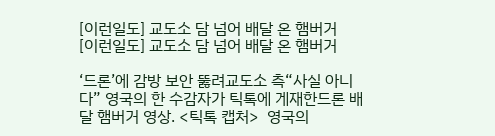[이런일도] 교도소 담 넘어 배달 온 햄버거
[이런일도] 교도소 담 넘어 배달 온 햄버거

‘드론’에 감방 보안 뚫려교도소 측“사실 아니다” 영국의 한 수감자가 틱톡에 게재한드론 배달 햄버거 영상. <틱톡 캡처>  영국의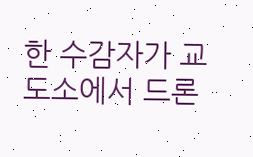한 수감자가 교도소에서 드론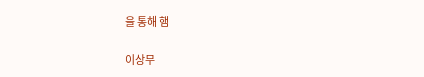을 통해 햄

이상무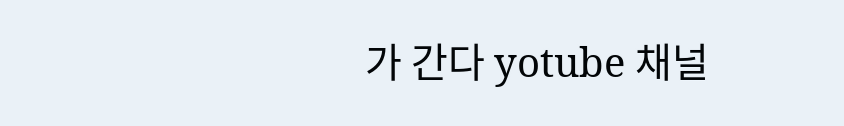가 간다 yotube 채널